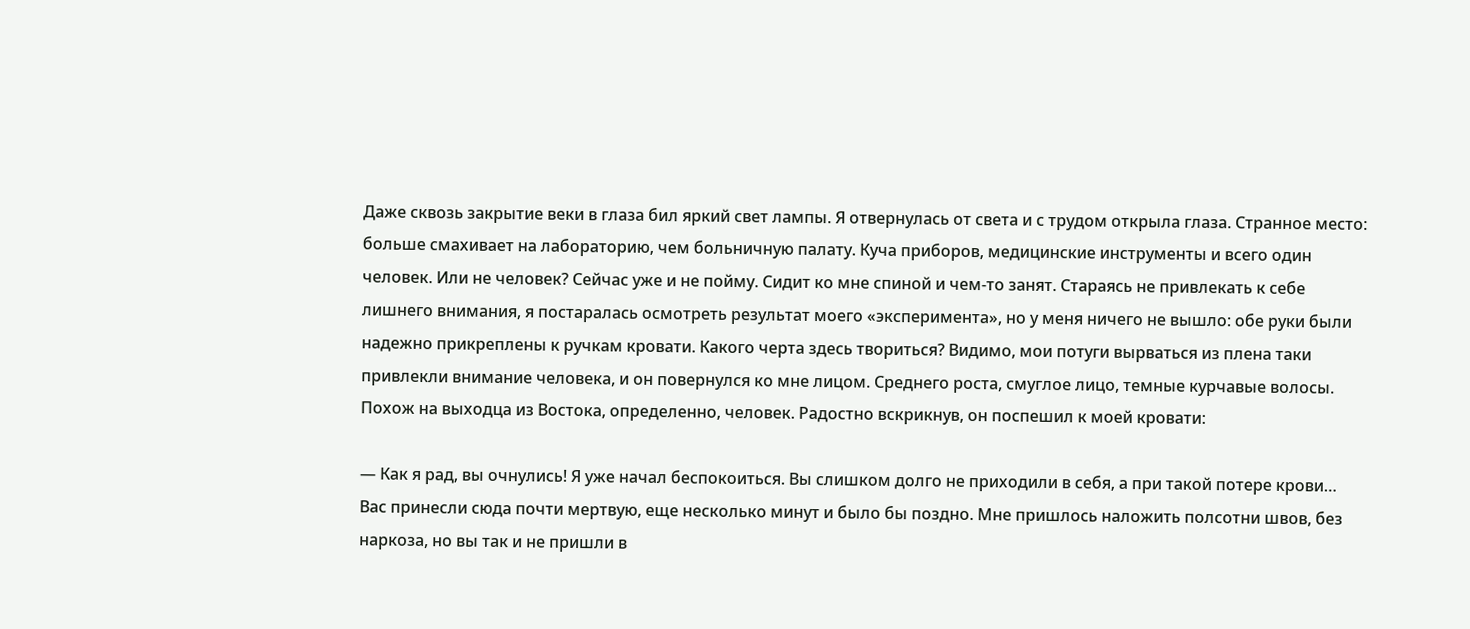Даже сквозь закрытие веки в глаза бил яркий свет лампы. Я отвернулась от света и с трудом открыла глаза. Странное место: больше смахивает на лабораторию, чем больничную палату. Куча приборов, медицинские инструменты и всего один человек. Или не человек? Сейчас уже и не пойму. Сидит ко мне спиной и чем-то занят. Стараясь не привлекать к себе лишнего внимания, я постаралась осмотреть результат моего «эксперимента», но у меня ничего не вышло: обе руки были надежно прикреплены к ручкам кровати. Какого черта здесь твориться? Видимо, мои потуги вырваться из плена таки привлекли внимание человека, и он повернулся ко мне лицом. Среднего роста, смуглое лицо, темные курчавые волосы. Похож на выходца из Востока, определенно, человек. Радостно вскрикнув, он поспешил к моей кровати:

— Как я рад, вы очнулись! Я уже начал беспокоиться. Вы слишком долго не приходили в себя, а при такой потере крови… Вас принесли сюда почти мертвую, еще несколько минут и было бы поздно. Мне пришлось наложить полсотни швов, без наркоза, но вы так и не пришли в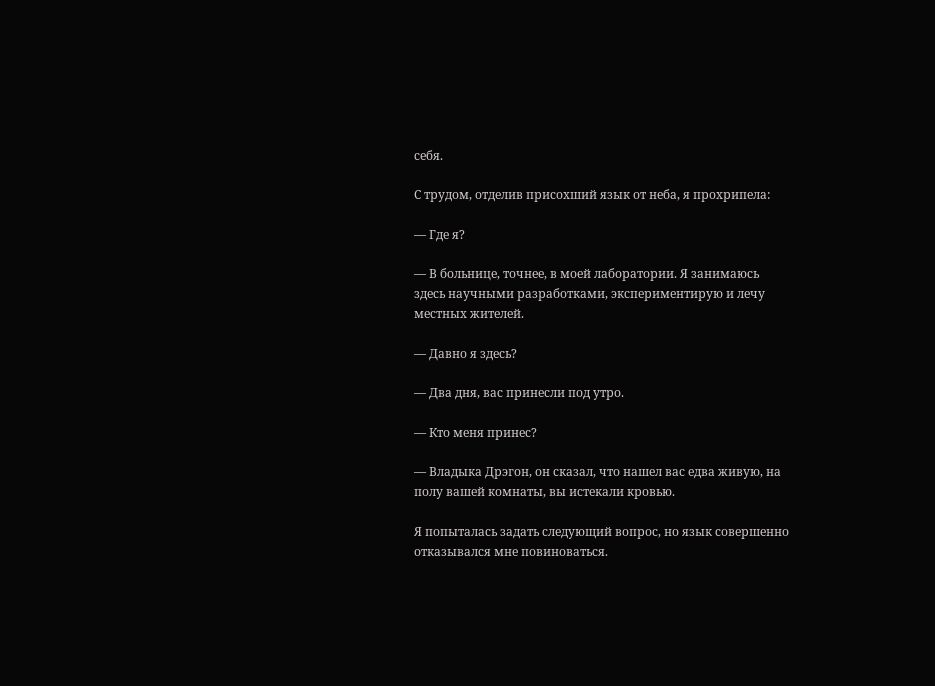себя.

С трудом, отделив присохший язык от неба, я прохрипела:

— Где я?

— В больнице, точнее, в моей лаборатории. Я занимаюсь здесь научными разработками, экспериментирую и лечу местных жителей.

— Давно я здесь?

— Два дня, вас принесли под утро.

— Кто меня принес?

— Владыка Дрэгон, он сказал, что нашел вас едва живую, на полу вашей комнаты, вы истекали кровью.

Я попыталась задать следующий вопрос, но язык совершенно отказывался мне повиноваться.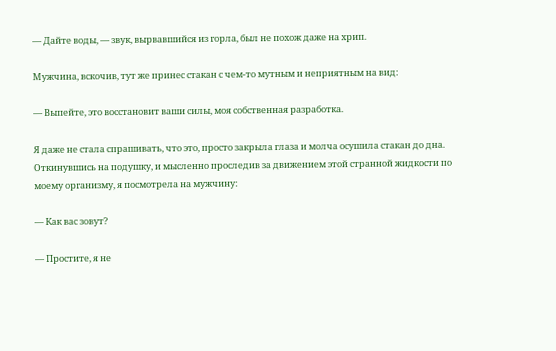— Дайте воды, — звук, вырвавшийся из горла, был не похож даже на хрип.

Мужчина, вскочив, тут же принес стакан с чем-то мутным и неприятным на вид:

— Выпейте, это восстановит ваши силы, моя собственная разработка.

Я даже не стала спрашивать, что это, просто закрыла глаза и молча осушила стакан до дна. Откинувшись на подушку, и мысленно проследив за движением этой странной жидкости по моему организму, я посмотрела на мужчину:

— Как вас зовут?

— Простите, я не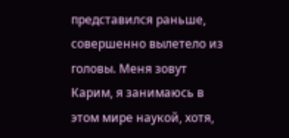представился раньше, совершенно вылетело из головы. Меня зовут Карим, я занимаюсь в этом мире наукой, хотя,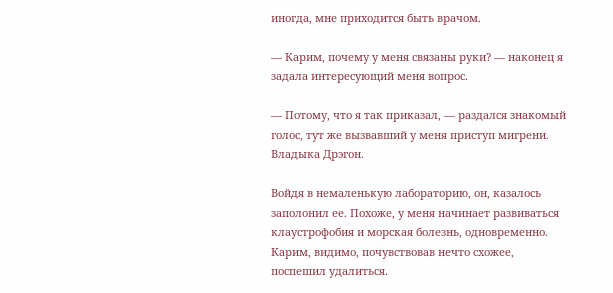иногда, мне приходится быть врачом.

— Карим, почему у меня связаны руки? — наконец я задала интересующий меня вопрос.

— Потому, что я так приказал, — раздался знакомый голос, тут же вызвавший у меня приступ мигрени. Владыка Дрэгон.

Войдя в немаленькую лабораторию, он, казалось заполонил ее. Похоже, у меня начинает развиваться клаустрофобия и морская болезнь, одновременно. Карим, видимо, почувствовав нечто схожее, поспешил удалиться.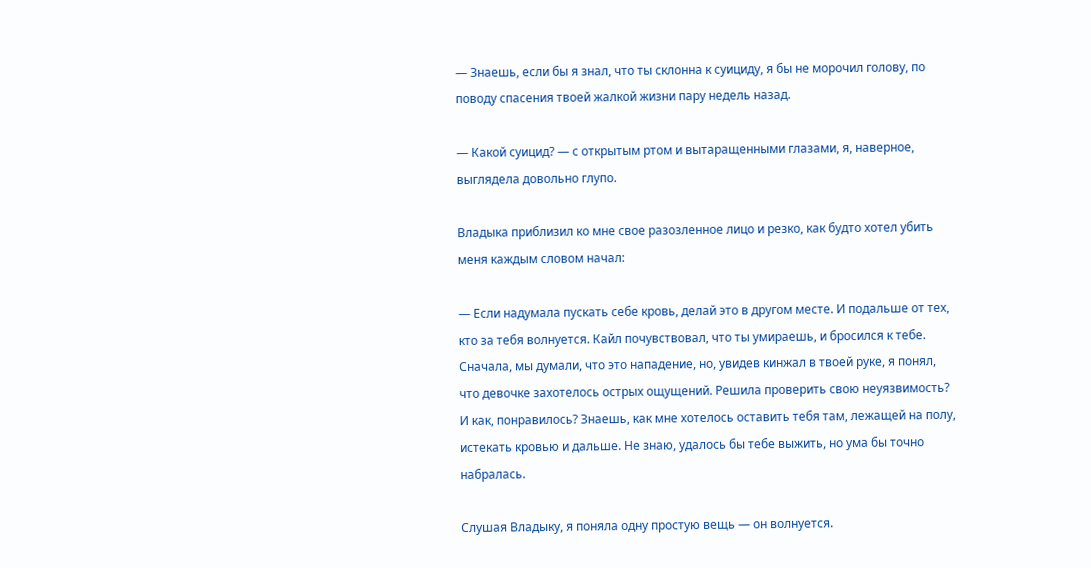— Знаешь, если бы я знал, что ты склонна к суициду, я бы не морочил голову, по поводу спасения твоей жалкой жизни пару недель назад.

— Какой суицид? — с открытым ртом и вытаращенными глазами, я, наверное, выглядела довольно глупо.

Владыка приблизил ко мне свое разозленное лицо и резко, как будто хотел убить меня каждым словом начал:

— Если надумала пускать себе кровь, делай это в другом месте. И подальше от тех, кто за тебя волнуется. Кайл почувствовал, что ты умираешь, и бросился к тебе. Сначала, мы думали, что это нападение, но, увидев кинжал в твоей руке, я понял, что девочке захотелось острых ощущений. Решила проверить свою неуязвимость? И как, понравилось? Знаешь, как мне хотелось оставить тебя там, лежащей на полу, истекать кровью и дальше. Не знаю, удалось бы тебе выжить, но ума бы точно набралась.

Слушая Владыку, я поняла одну простую вещь — он волнуется.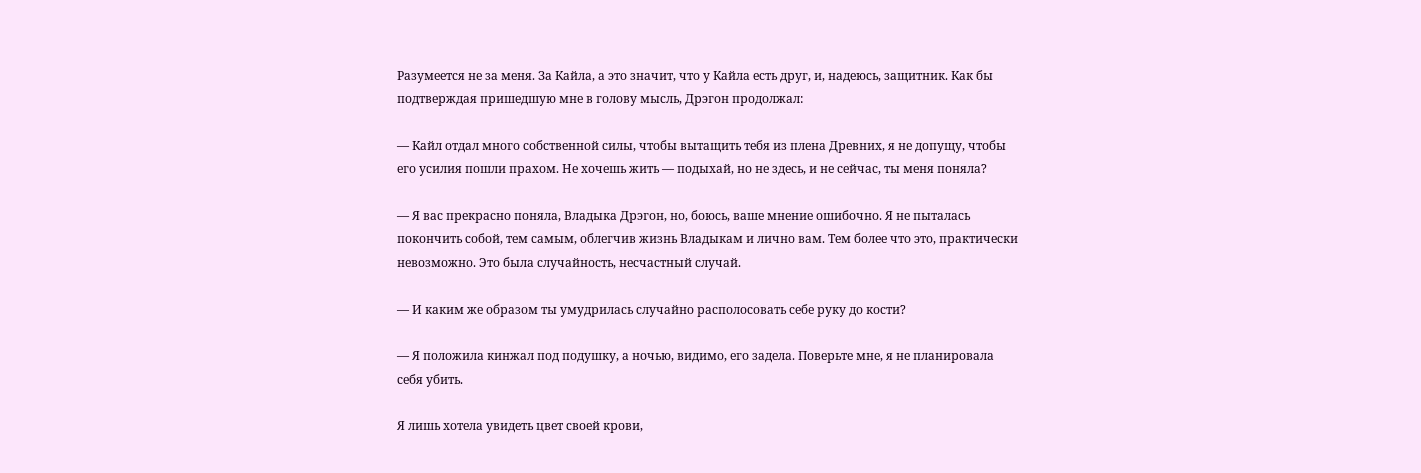Разумеется не за меня. За Кайла, а это значит, что у Кайла есть друг, и, надеюсь, защитник. Как бы подтверждая пришедшую мне в голову мысль, Дрэгон продолжал:

— Кайл отдал много собственной силы, чтобы вытащить тебя из плена Древних, я не допущу, чтобы его усилия пошли прахом. Не хочешь жить — подыхай, но не здесь, и не сейчас, ты меня поняла?

— Я вас прекрасно поняла, Владыка Дрэгон, но, боюсь, ваше мнение ошибочно. Я не пыталась покончить собой, тем самым, облегчив жизнь Владыкам и лично вам. Тем более что это, практически невозможно. Это была случайность, несчастный случай.

— И каким же образом ты умудрилась случайно располосовать себе руку до кости?

— Я положила кинжал под подушку, а ночью, видимо, его задела. Поверьте мне, я не планировала себя убить.

Я лишь хотела увидеть цвет своей крови,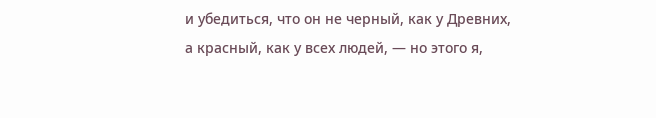и убедиться, что он не черный, как у Древних, а красный, как у всех людей, — но этого я,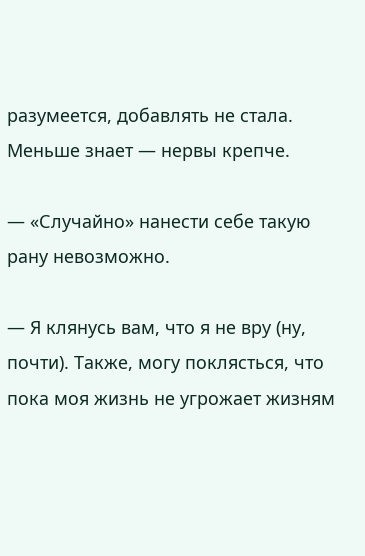разумеется, добавлять не стала. Меньше знает — нервы крепче.

— «Случайно» нанести себе такую рану невозможно.

— Я клянусь вам, что я не вру (ну, почти). Также, могу поклясться, что пока моя жизнь не угрожает жизням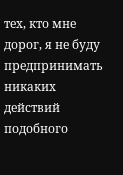тех, кто мне дорог, я не буду предпринимать никаких действий подобного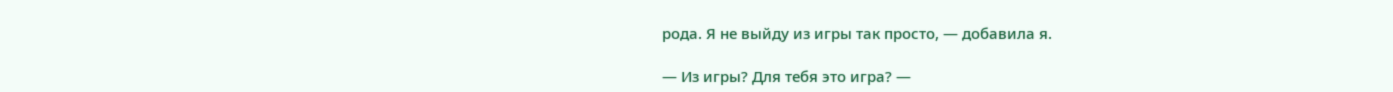рода. Я не выйду из игры так просто, — добавила я.

— Из игры? Для тебя это игра? —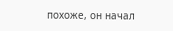похоже, он начал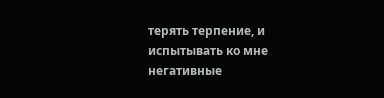терять терпение, и испытывать ко мне негативные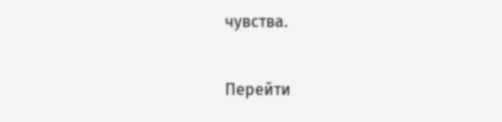чувства.

Перейти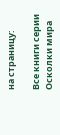на страницу:

Все книги серии Осколки мира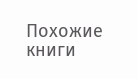Похожие книги